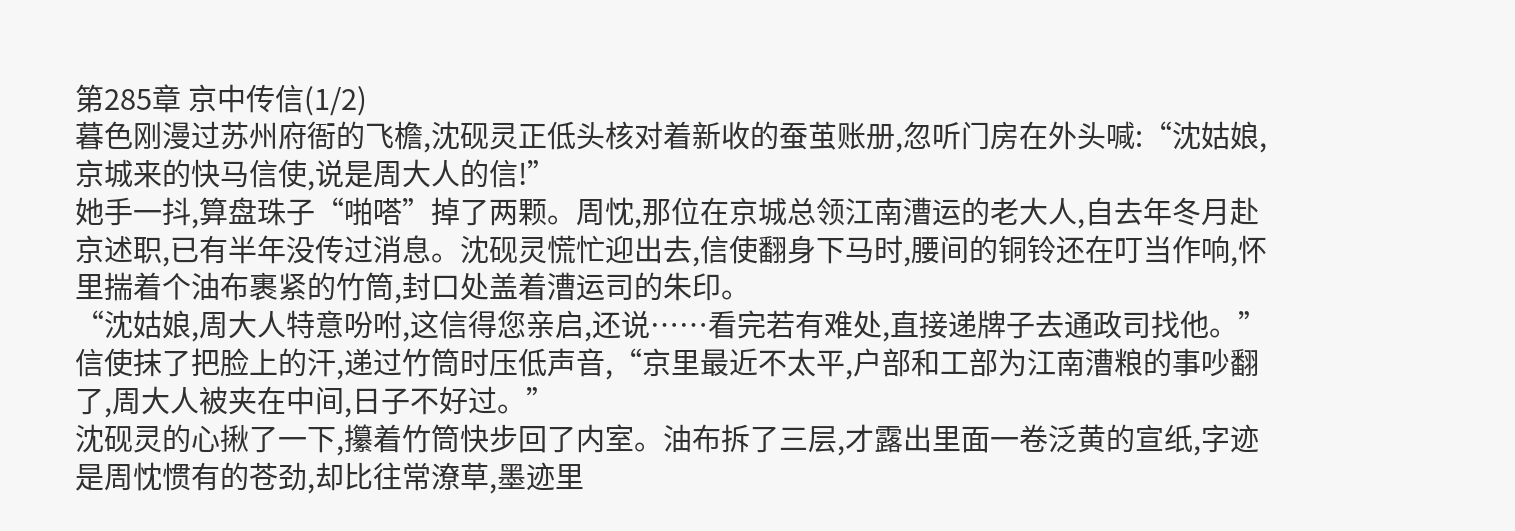第285章 京中传信(1/2)
暮色刚漫过苏州府衙的飞檐,沈砚灵正低头核对着新收的蚕茧账册,忽听门房在外头喊:“沈姑娘,京城来的快马信使,说是周大人的信!”
她手一抖,算盘珠子“啪嗒”掉了两颗。周忱,那位在京城总领江南漕运的老大人,自去年冬月赴京述职,已有半年没传过消息。沈砚灵慌忙迎出去,信使翻身下马时,腰间的铜铃还在叮当作响,怀里揣着个油布裹紧的竹筒,封口处盖着漕运司的朱印。
“沈姑娘,周大人特意吩咐,这信得您亲启,还说……看完若有难处,直接递牌子去通政司找他。”信使抹了把脸上的汗,递过竹筒时压低声音,“京里最近不太平,户部和工部为江南漕粮的事吵翻了,周大人被夹在中间,日子不好过。”
沈砚灵的心揪了一下,攥着竹筒快步回了内室。油布拆了三层,才露出里面一卷泛黄的宣纸,字迹是周忱惯有的苍劲,却比往常潦草,墨迹里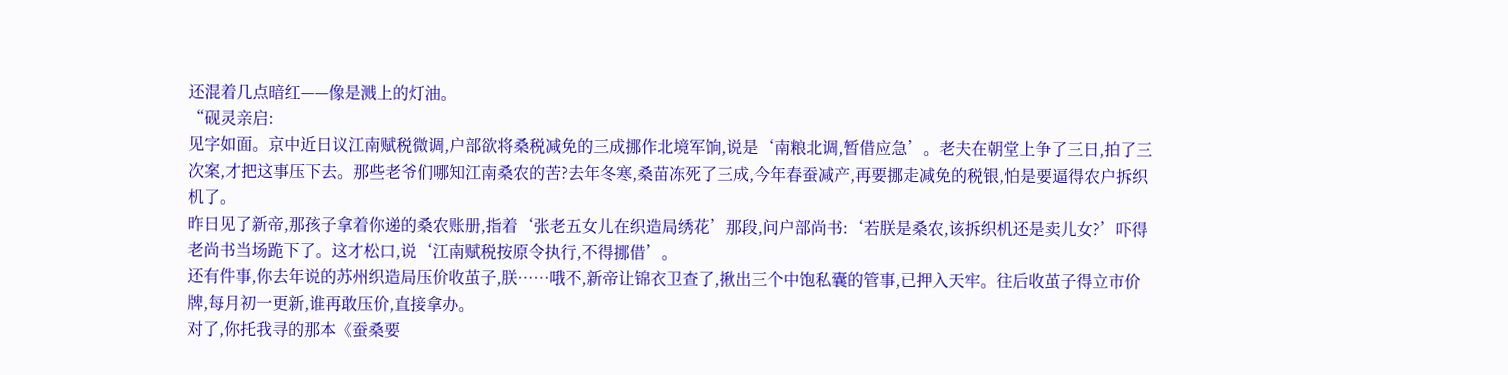还混着几点暗红——像是溅上的灯油。
“砚灵亲启:
见字如面。京中近日议江南赋税微调,户部欲将桑税减免的三成挪作北境军饷,说是‘南粮北调,暂借应急’。老夫在朝堂上争了三日,拍了三次案,才把这事压下去。那些老爷们哪知江南桑农的苦?去年冬寒,桑苗冻死了三成,今年春蚕减产,再要挪走减免的税银,怕是要逼得农户拆织机了。
昨日见了新帝,那孩子拿着你递的桑农账册,指着‘张老五女儿在织造局绣花’那段,问户部尚书:‘若朕是桑农,该拆织机还是卖儿女?’吓得老尚书当场跪下了。这才松口,说‘江南赋税按原令执行,不得挪借’。
还有件事,你去年说的苏州织造局压价收茧子,朕……哦不,新帝让锦衣卫查了,揪出三个中饱私囊的管事,已押入天牢。往后收茧子得立市价牌,每月初一更新,谁再敢压价,直接拿办。
对了,你托我寻的那本《蚕桑要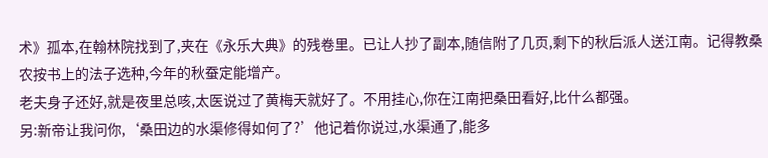术》孤本,在翰林院找到了,夹在《永乐大典》的残卷里。已让人抄了副本,随信附了几页,剩下的秋后派人送江南。记得教桑农按书上的法子选种,今年的秋蚕定能增产。
老夫身子还好,就是夜里总咳,太医说过了黄梅天就好了。不用挂心,你在江南把桑田看好,比什么都强。
另:新帝让我问你,‘桑田边的水渠修得如何了?’他记着你说过,水渠通了,能多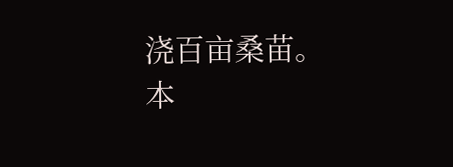浇百亩桑苗。
本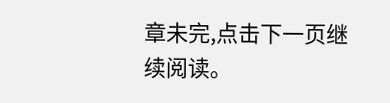章未完,点击下一页继续阅读。